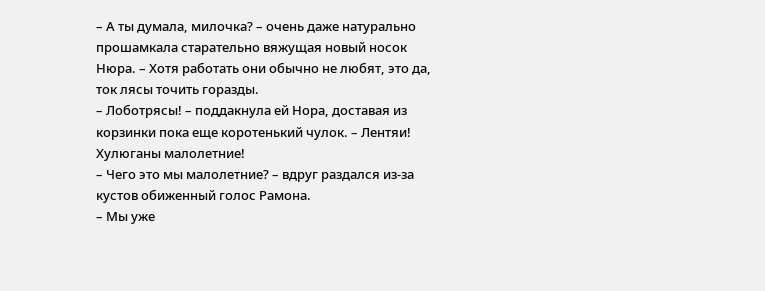– А ты думала, милочка? – очень даже натурально прошамкала старательно вяжущая новый носок Нюра. – Хотя работать они обычно не любят, это да, ток лясы точить горазды.
– Лоботрясы! – поддакнула ей Нора, доставая из корзинки пока еще коротенький чулок. – Лентяи! Хулюганы малолетние!
– Чего это мы малолетние? – вдруг раздался из-за кустов обиженный голос Рамона.
– Мы уже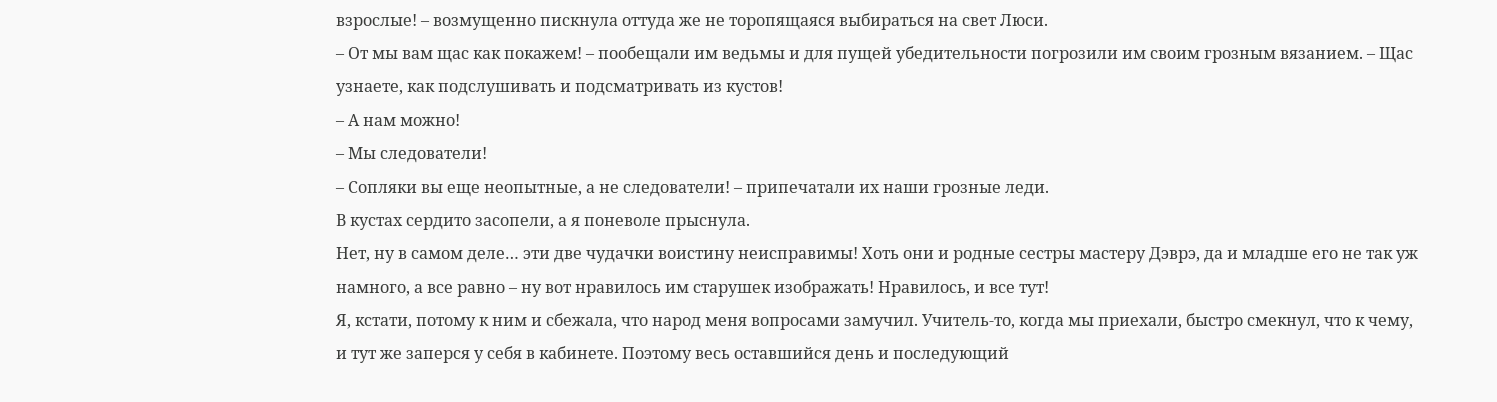взрослые! – возмущенно пискнула оттуда же не торопящаяся выбираться на свет Люси.
– От мы вам щас как покажем! – пообещали им ведьмы и для пущей убедительности погрозили им своим грозным вязанием. – Щас узнаете, как подслушивать и подсматривать из кустов!
– А нам можно!
– Мы следователи!
– Сопляки вы еще неопытные, а не следователи! – припечатали их наши грозные леди.
В кустах сердито засопели, а я поневоле прыснула.
Нет, ну в самом деле… эти две чудачки воистину неисправимы! Хоть они и родные сестры мастеру Дэврэ, да и младше его не так уж намного, а все равно – ну вот нравилось им старушек изображать! Нравилось, и все тут!
Я, кстати, потому к ним и сбежала, что народ меня вопросами замучил. Учитель-то, когда мы приехали, быстро смекнул, что к чему, и тут же заперся у себя в кабинете. Поэтому весь оставшийся день и последующий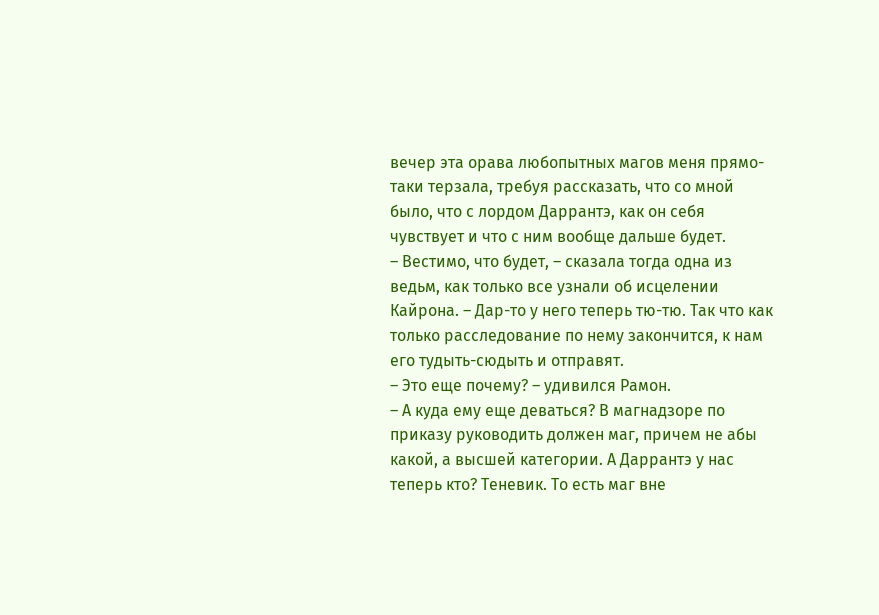вечер эта орава любопытных магов меня прямо-таки терзала, требуя рассказать, что со мной было, что с лордом Даррантэ, как он себя чувствует и что с ним вообще дальше будет.
– Вестимо, что будет, – сказала тогда одна из ведьм, как только все узнали об исцелении Кайрона. – Дар-то у него теперь тю-тю. Так что как только расследование по нему закончится, к нам его тудыть-сюдыть и отправят.
– Это еще почему? – удивился Рамон.
– А куда ему еще деваться? В магнадзоре по приказу руководить должен маг, причем не абы какой, а высшей категории. А Даррантэ у нас теперь кто? Теневик. То есть маг вне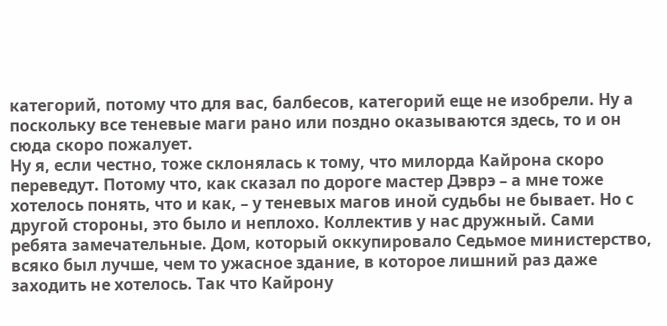категорий, потому что для вас, балбесов, категорий еще не изобрели. Ну а поскольку все теневые маги рано или поздно оказываются здесь, то и он сюда скоро пожалует.
Ну я, если честно, тоже склонялась к тому, что милорда Кайрона скоро переведут. Потому что, как сказал по дороге мастер Дэврэ – а мне тоже хотелось понять, что и как, – у теневых магов иной судьбы не бывает. Но с другой стороны, это было и неплохо. Коллектив у нас дружный. Сами ребята замечательные. Дом, который оккупировало Седьмое министерство, всяко был лучше, чем то ужасное здание, в которое лишний раз даже заходить не хотелось. Так что Кайрону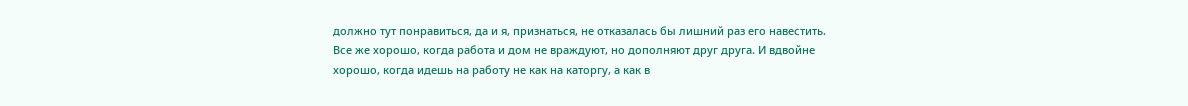должно тут понравиться, да и я, признаться, не отказалась бы лишний раз его навестить. Все же хорошо, когда работа и дом не враждуют, но дополняют друг друга. И вдвойне хорошо, когда идешь на работу не как на каторгу, а как в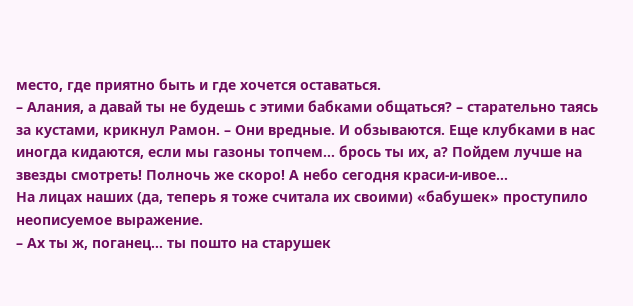место, где приятно быть и где хочется оставаться.
– Алания, а давай ты не будешь с этими бабками общаться? – старательно таясь за кустами, крикнул Рамон. – Они вредные. И обзываются. Еще клубками в нас иногда кидаются, если мы газоны топчем… брось ты их, а? Пойдем лучше на звезды смотреть! Полночь же скоро! А небо сегодня краси-и-ивое…
На лицах наших (да, теперь я тоже считала их своими) «бабушек» проступило неописуемое выражение.
– Ах ты ж, поганец… ты пошто на старушек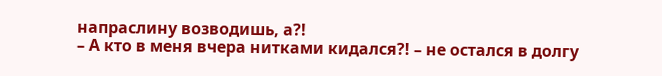напраслину возводишь, а?!
– А кто в меня вчера нитками кидался?! – не остался в долгу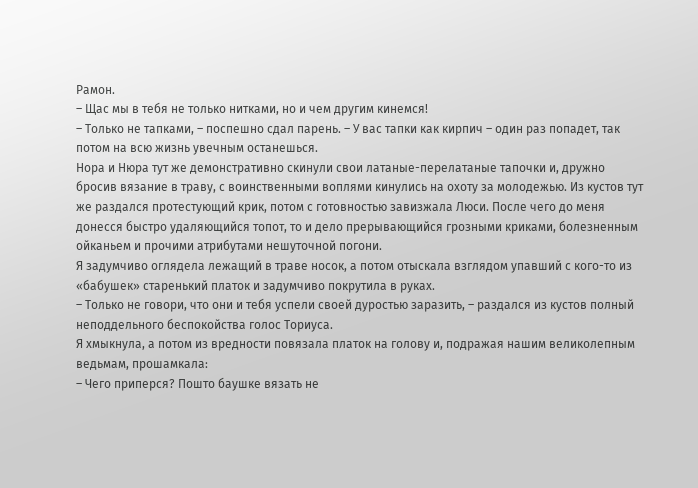Рамон.
– Щас мы в тебя не только нитками, но и чем другим кинемся!
– Только не тапками, – поспешно сдал парень. – У вас тапки как кирпич – один раз попадет, так потом на всю жизнь увечным останешься.
Нора и Нюра тут же демонстративно скинули свои латаные-перелатаные тапочки и, дружно бросив вязание в траву, с воинственными воплями кинулись на охоту за молодежью. Из кустов тут же раздался протестующий крик, потом с готовностью завизжала Люси. После чего до меня донесся быстро удаляющийся топот, то и дело прерывающийся грозными криками, болезненным ойканьем и прочими атрибутами нешуточной погони.
Я задумчиво оглядела лежащий в траве носок, а потом отыскала взглядом упавший с кого-то из «бабушек» старенький платок и задумчиво покрутила в руках.
– Только не говори, что они и тебя успели своей дуростью заразить, – раздался из кустов полный неподдельного беспокойства голос Ториуса.
Я хмыкнула, а потом из вредности повязала платок на голову и, подражая нашим великолепным ведьмам, прошамкала:
– Чего приперся? Пошто баушке вязать не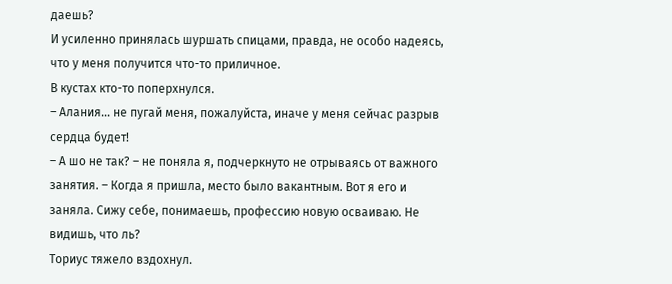даешь?
И усиленно принялась шуршать спицами, правда, не особо надеясь, что у меня получится что-то приличное.
В кустах кто-то поперхнулся.
– Алания… не пугай меня, пожалуйста, иначе у меня сейчас разрыв сердца будет!
– А шо не так? – не поняла я, подчеркнуто не отрываясь от важного занятия. – Когда я пришла, место было вакантным. Вот я его и заняла. Сижу себе, понимаешь, профессию новую осваиваю. Не видишь, что ль?
Ториус тяжело вздохнул.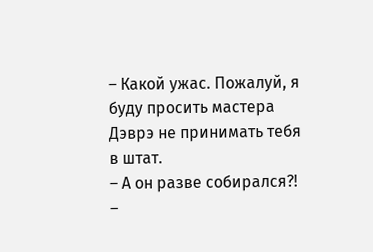– Какой ужас. Пожалуй, я буду просить мастера Дэврэ не принимать тебя в штат.
– А он разве собирался?! –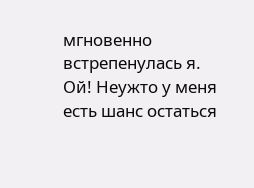мгновенно встрепенулась я.
Ой! Неужто у меня есть шанс остаться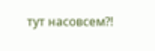тут насовсем?!